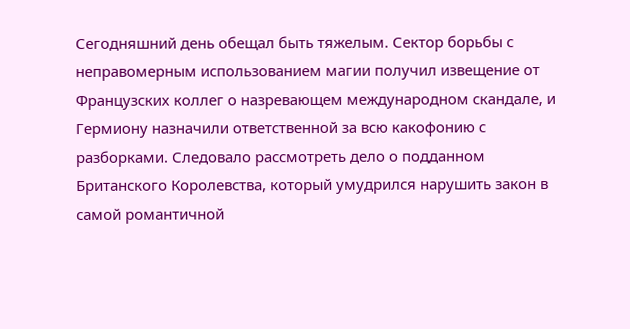Сегодняшний день обещал быть тяжелым. Сектор борьбы с неправомерным использованием магии получил извещение от Французских коллег о назревающем международном скандале, и Гермиону назначили ответственной за всю какофонию с разборками. Следовало рассмотреть дело о подданном Британского Королевства, который умудрился нарушить закон в самой романтичной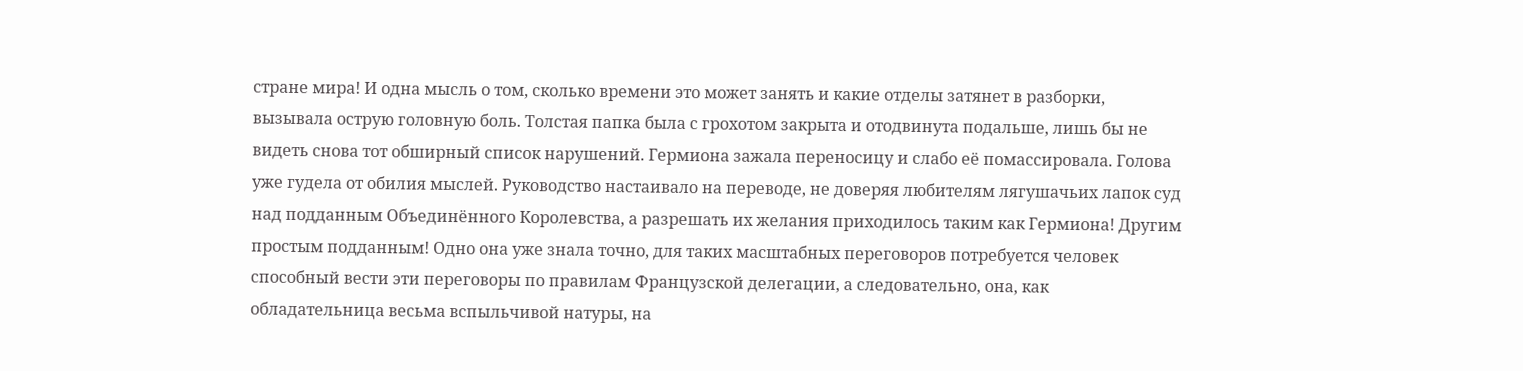стране мира! И одна мысль о том, сколько времени это может занять и какие отделы затянет в разборки, вызывала острую головную боль. Толстая папка была с грохотом закрыта и отодвинута подальше, лишь бы не видеть снова тот обширный список нарушений. Гермиона зажала переносицу и слабо её помассировала. Голова уже гудела от обилия мыслей. Руководство настаивало на переводе, не доверяя любителям лягушачьих лапок суд над подданным Объединённого Королевства, а разрешать их желания приходилось таким как Гермиона! Другим простым подданным! Одно она уже знала точно, для таких масштабных переговоров потребуется человек способный вести эти переговоры по правилам Французской делегации, а следовательно, она, как обладательница весьма вспыльчивой натуры, на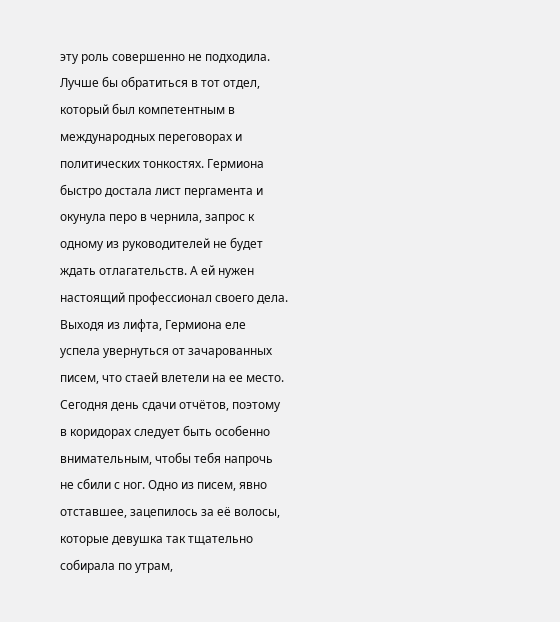эту роль совершенно не подходила. Лучше бы обратиться в тот отдел, который был компетентным в международных переговорах и политических тонкостях. Гермиона быстро достала лист пергамента и окунула перо в чернила, запрос к одному из руководителей не будет ждать отлагательств. А ей нужен настоящий профессионал своего дела.
Выходя из лифта, Гермиона еле успела увернуться от зачарованных писем, что стаей влетели на ее место. Сегодня день сдачи отчётов, поэтому в коридорах следует быть особенно внимательным, чтобы тебя напрочь не сбили с ног. Одно из писем, явно отставшее, зацепилось за её волосы, которые девушка так тщательно собирала по утрам,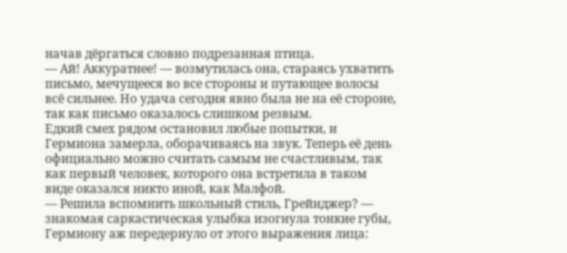начав дёргаться словно подрезанная птица.
— Ай! Аккуратнее! — возмутилась она, стараясь ухватить письмо, мечущееся во все стороны и путающее волосы всё сильнее. Но удача сегодня явно была не на её стороне, так как письмо оказалось слишком резвым.
Едкий смех рядом остановил любые попытки, и Гермиона замерла, оборачиваясь на звук. Теперь её день официально можно считать самым не счастливым, так как первый человек, которого она встретила в таком виде оказался никто иной, как Малфой.
— Решила вспомнить школьный стиль, Грейнджер? — знакомая саркастическая улыбка изогнула тонкие губы, Гермиону аж передернуло от этого выражения лица: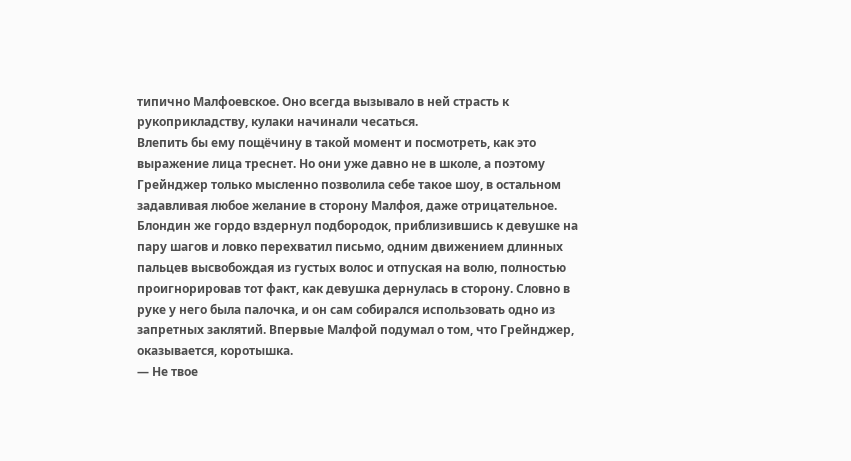типично Малфоевское. Оно всегда вызывало в ней страсть к рукоприкладству, кулаки начинали чесаться.
Влепить бы ему пощёчину в такой момент и посмотреть, как это выражение лица треснет. Но они уже давно не в школе, а поэтому Грейнджер только мысленно позволила себе такое шоу, в остальном задавливая любое желание в сторону Малфоя, даже отрицательное.
Блондин же гордо вздернул подбородок, приблизившись к девушке на пару шагов и ловко перехватил письмо, одним движением длинных пальцев высвобождая из густых волос и отпуская на волю, полностью проигнорировав тот факт, как девушка дернулась в сторону. Словно в руке у него была палочка, и он сам собирался использовать одно из запретных заклятий. Впервые Малфой подумал о том, что Грейнджер, оказывается, коротышка.
— Не твое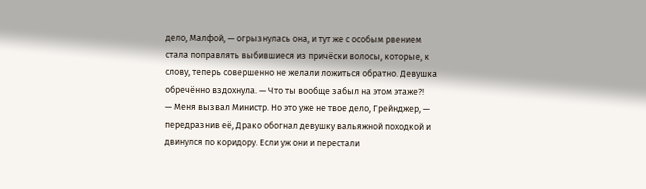дело, Малфой, — огрызнулась она, и тут же с особым рвением стала поправлять выбившиеся из причёски волосы, которые, к слову, теперь совершенно не желали ложиться обратно. Девушка обречённо вздохнула. — Что ты вообще забыл на этом этаже?!
— Меня вызвал Министр. Но это уже не твое дело, Грейнджер, — передразнив её, Драко обогнал девушку вальяжной походкой и двинулся по коридору. Если уж они и перестали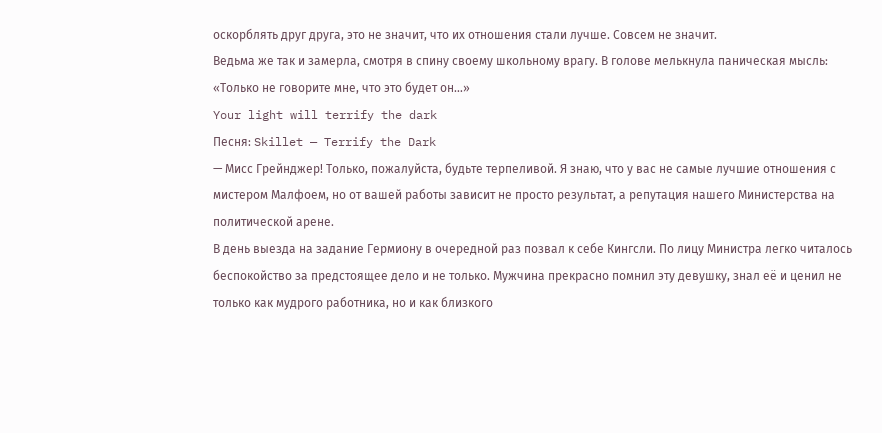оскорблять друг друга, это не значит, что их отношения стали лучше. Совсем не значит.
Ведьма же так и замерла, смотря в спину своему школьному врагу. В голове мелькнула паническая мысль: «Только не говорите мне, что это будет он…»
Your light will terrify the dark
Песня: Skillet — Terrify the Dark
— Мисс Грейнджер! Только, пожалуйста, будьте терпеливой. Я знаю, что у вас не самые лучшие отношения с мистером Малфоем, но от вашей работы зависит не просто результат, а репутация нашего Министерства на политической арене.
В день выезда на задание Гермиону в очередной раз позвал к себе Кингсли. По лицу Министра легко читалось беспокойство за предстоящее дело и не только. Мужчина прекрасно помнил эту девушку, знал её и ценил не только как мудрого работника, но и как близкого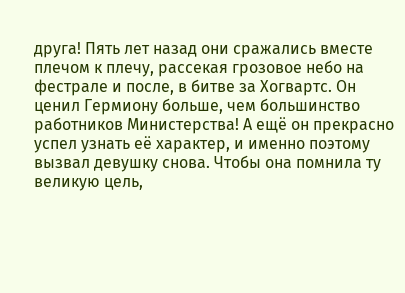друга! Пять лет назад они сражались вместе плечом к плечу, рассекая грозовое небо на фестрале и после, в битве за Хогвартс. Он ценил Гермиону больше, чем большинство работников Министерства! А ещё он прекрасно успел узнать её характер, и именно поэтому вызвал девушку снова. Чтобы она помнила ту великую цель,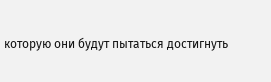которую они будут пытаться достигнуть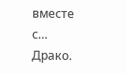вместе с… Драко.